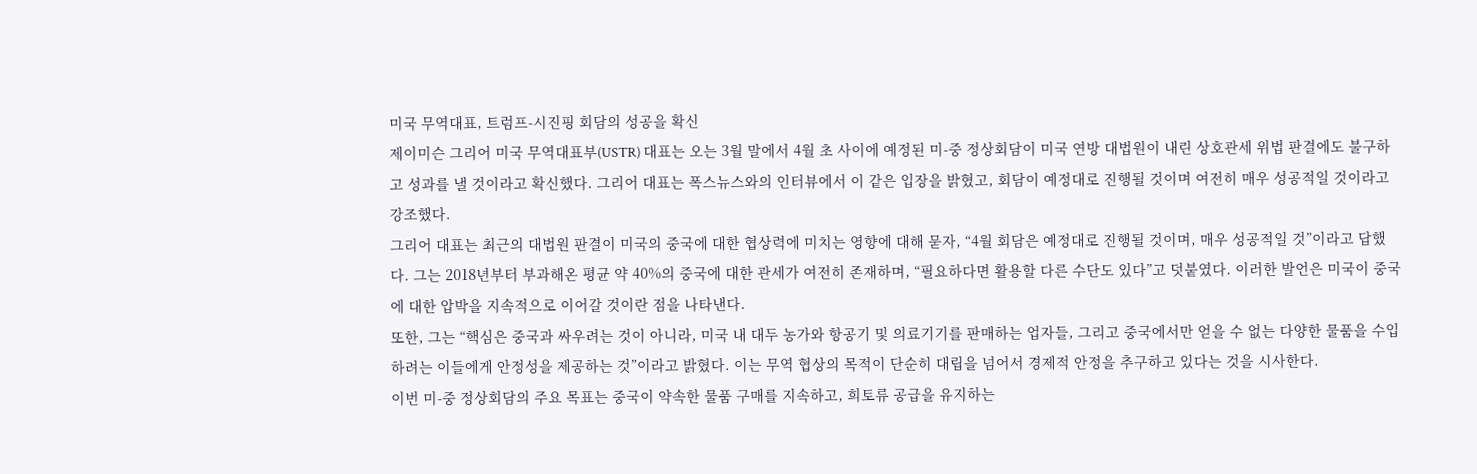미국 무역대표, 트럼프-시진핑 회담의 성공을 확신
제이미슨 그리어 미국 무역대표부(USTR) 대표는 오는 3월 말에서 4월 초 사이에 예정된 미-중 정상회담이 미국 연방 대법원이 내린 상호관세 위법 판결에도 불구하고 성과를 낼 것이라고 확신했다. 그리어 대표는 폭스뉴스와의 인터뷰에서 이 같은 입장을 밝혔고, 회담이 예정대로 진행될 것이며 여전히 매우 성공적일 것이라고 강조했다.
그리어 대표는 최근의 대법원 판결이 미국의 중국에 대한 협상력에 미치는 영향에 대해 묻자, “4월 회담은 예정대로 진행될 것이며, 매우 성공적일 것”이라고 답했다. 그는 2018년부터 부과해온 평균 약 40%의 중국에 대한 관세가 여전히 존재하며, “필요하다면 활용할 다른 수단도 있다”고 덧붙였다. 이러한 발언은 미국이 중국에 대한 압박을 지속적으로 이어갈 것이란 점을 나타낸다.
또한, 그는 “핵심은 중국과 싸우려는 것이 아니라, 미국 내 대두 농가와 항공기 및 의료기기를 판매하는 업자들, 그리고 중국에서만 얻을 수 없는 다양한 물품을 수입하려는 이들에게 안정성을 제공하는 것”이라고 밝혔다. 이는 무역 협상의 목적이 단순히 대립을 넘어서 경제적 안정을 추구하고 있다는 것을 시사한다.
이번 미-중 정상회담의 주요 목표는 중국이 약속한 물품 구매를 지속하고, 희토류 공급을 유지하는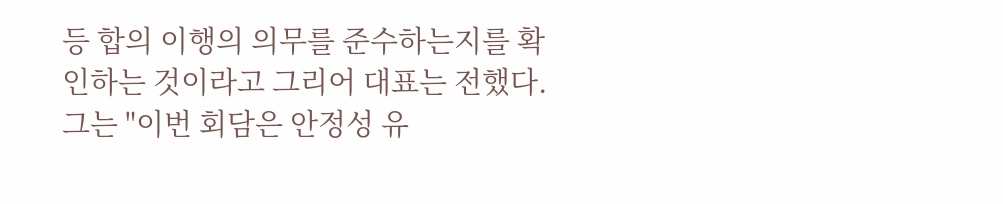등 합의 이행의 의무를 준수하는지를 확인하는 것이라고 그리어 대표는 전했다. 그는 "이번 회담은 안정성 유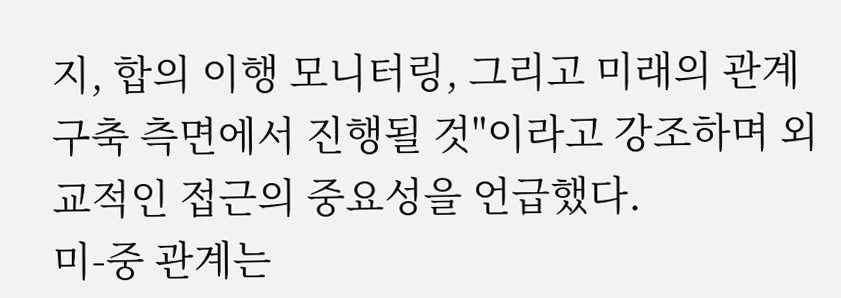지, 합의 이행 모니터링, 그리고 미래의 관계 구축 측면에서 진행될 것"이라고 강조하며 외교적인 접근의 중요성을 언급했다.
미-중 관계는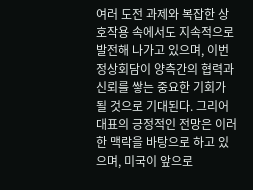여러 도전 과제와 복잡한 상호작용 속에서도 지속적으로 발전해 나가고 있으며, 이번 정상회담이 양측간의 협력과 신뢰를 쌓는 중요한 기회가 될 것으로 기대된다. 그리어 대표의 긍정적인 전망은 이러한 맥락을 바탕으로 하고 있으며, 미국이 앞으로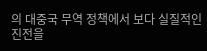의 대중국 무역 정책에서 보다 실질적인 진전을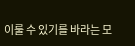이룰 수 있기를 바라는 모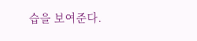습을 보여준다.